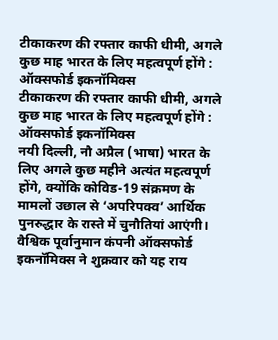टीकाकरण की रफ्तार काफी धीमी, अगले कुछ माह भारत के लिए महत्वपूर्ण होंगे : ऑक्सफोर्ड इकनॉमिक्स
टीकाकरण की रफ्तार काफी धीमी, अगले कुछ माह भारत के लिए महत्वपूर्ण होंगे : ऑक्सफोर्ड इकनॉमिक्स
नयी दिल्ली, नौ अप्रैल (भाषा) भारत के लिए अगले कुछ महीने अत्यंत महत्वपूर्ण होंगे, क्योंकि कोविड-19 संक्रमण के मामलों उछाल से ‘अपरिपक्व’ आर्थिक पुनरुद्धार के रास्ते में चुनौतियां आएंगी। वैश्विक पूर्वानुमान कंपनी ऑक्सफोर्ड इकनॉमिक्स ने शुक्रवार को यह राय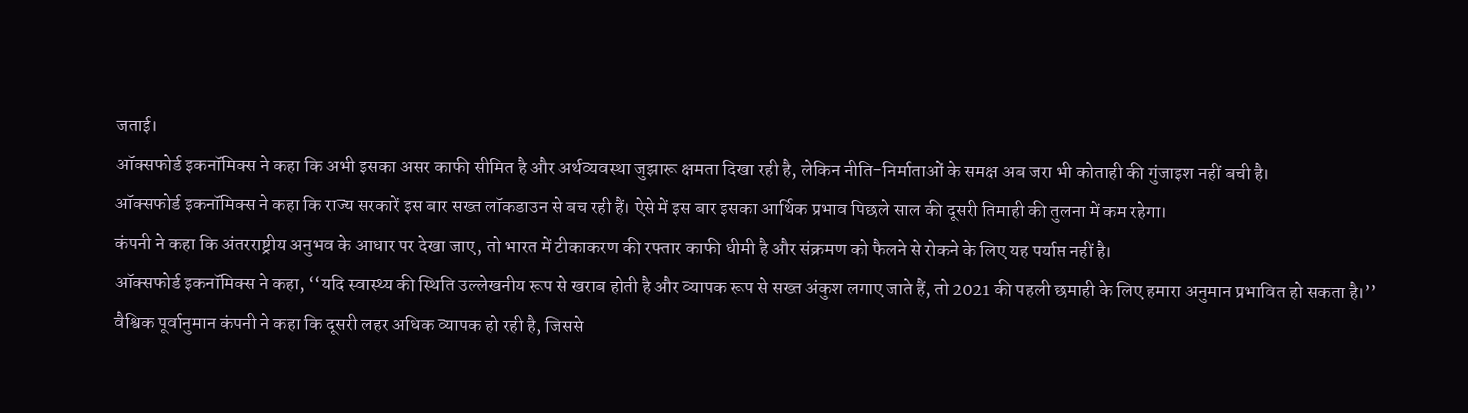जताई।
ऑक्सफोर्ड इकनॉमिक्स ने कहा कि अभी इसका असर काफी सीमित है और अर्थव्यवस्था जुझारू क्षमता दिखा रही है, लेकिन नीति-निर्माताओं के समक्ष अब जरा भी कोताही की गुंजाइश नहीं बची है।
ऑक्सफोर्ड इकनॉमिक्स ने कहा कि राज्य सरकारें इस बार सख्त लॉकडाउन से बच रही हैं। ऐसे में इस बार इसका आर्थिक प्रभाव पिछले साल की दूसरी तिमाही की तुलना में कम रहेगा।
कंपनी ने कहा कि अंतरराष्ट्रीय अनुभव के आधार पर देखा जाए, तो भारत में टीकाकरण की रफ्तार काफी धीमी है और संक्रमण को फैलने से रोकने के लिए यह पर्याप्त नहीं है।
ऑक्सफोर्ड इकनॉमिक्स ने कहा, ‘‘यदि स्वास्थ्य की स्थिति उल्लेखनीय रूप से खराब होती है और व्यापक रूप से सख्त अंकुश लगाए जाते हैं, तो 2021 की पहली छमाही के लिए हमारा अनुमान प्रभावित हो सकता है।’’
वैश्विक पूर्वानुमान कंपनी ने कहा कि दूसरी लहर अधिक व्यापक हो रही है, जिससे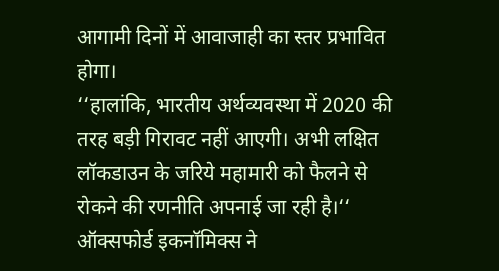आगामी दिनों में आवाजाही का स्तर प्रभावित होगा।
‘‘हालांकि, भारतीय अर्थव्यवस्था में 2020 की तरह बड़ी गिरावट नहीं आएगी। अभी लक्षित लॉकडाउन के जरिये महामारी को फैलने से रोकने की रणनीति अपनाई जा रही है।‘‘
ऑक्सफोर्ड इकनॉमिक्स ने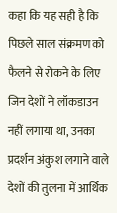कहा कि यह सही है कि पिछले साल संक्रमण को फैलने से रोकने के लिए जिन देशों ने लॉकडाउन नहीं लगाया था, उनका प्रदर्शन अंकुश लगाने वाले देशों की तुलना में आर्थिक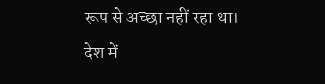रूप से अच्छा नहीं रहा था।
देश में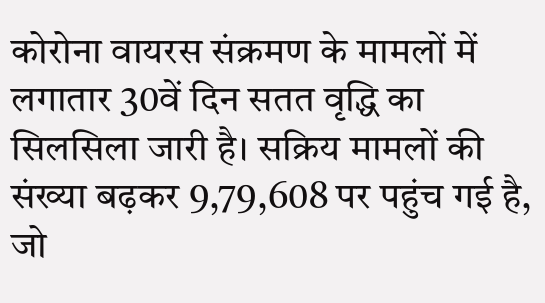कोरोना वायरस संक्रमण के मामलों में लगातार 30वें दिन सतत वृद्धि का सिलसिला जारी है। सक्रिय मामलों की संख्या बढ़कर 9,79,608 पर पहुंच गई है, जो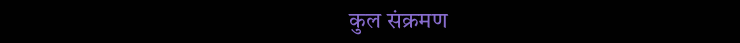कुल संक्रमण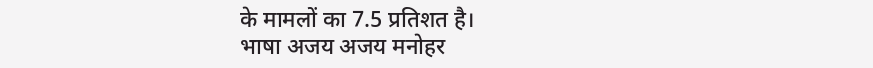के मामलों का 7.5 प्रतिशत है।
भाषा अजय अजय मनोहर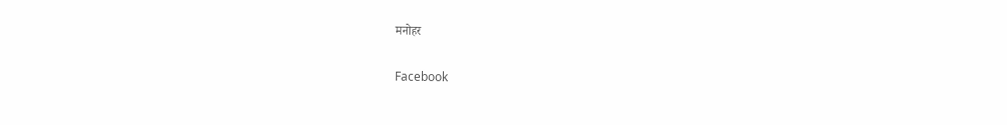मनोहर

Facebook